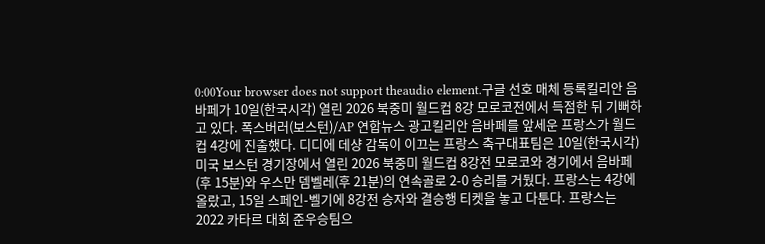0:00Your browser does not support theaudio element.구글 선호 매체 등록킬리안 음바페가 10일(한국시각) 열린 2026 북중미 월드컵 8강 모로코전에서 득점한 뒤 기뻐하고 있다. 폭스버러(보스턴)/AP 연합뉴스 광고킬리안 음바페를 앞세운 프랑스가 월드컵 4강에 진출했다. 디디에 데샹 감독이 이끄는 프랑스 축구대표팀은 10일(한국시각) 미국 보스턴 경기장에서 열린 2026 북중미 월드컵 8강전 모로코와 경기에서 음바페(후 15분)와 우스만 뎀벨레(후 21분)의 연속골로 2-0 승리를 거뒀다. 프랑스는 4강에 올랐고, 15일 스페인-벨기에 8강전 승자와 결승행 티켓을 놓고 다툰다. 프랑스는 2022 카타르 대회 준우승팀으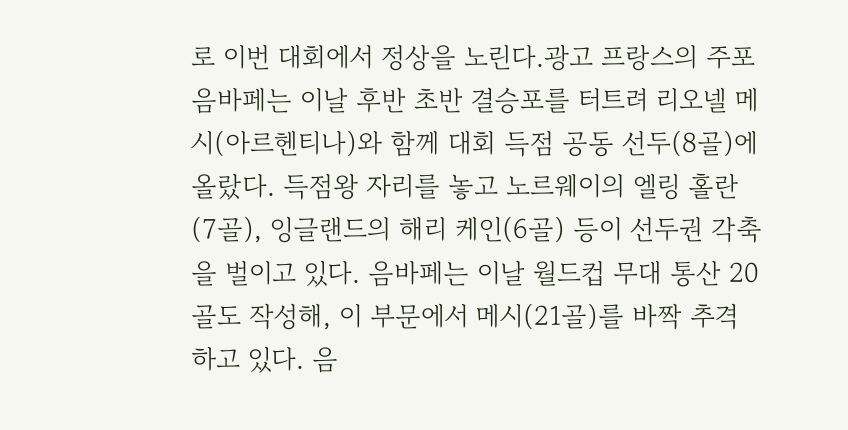로 이번 대회에서 정상을 노린다.광고 프랑스의 주포 음바페는 이날 후반 초반 결승포를 터트려 리오넬 메시(아르헨티나)와 함께 대회 득점 공동 선두(8골)에 올랐다. 득점왕 자리를 놓고 노르웨이의 엘링 홀란(7골), 잉글랜드의 해리 케인(6골) 등이 선두권 각축을 벌이고 있다. 음바페는 이날 월드컵 무대 통산 20골도 작성해, 이 부문에서 메시(21골)를 바짝 추격하고 있다. 음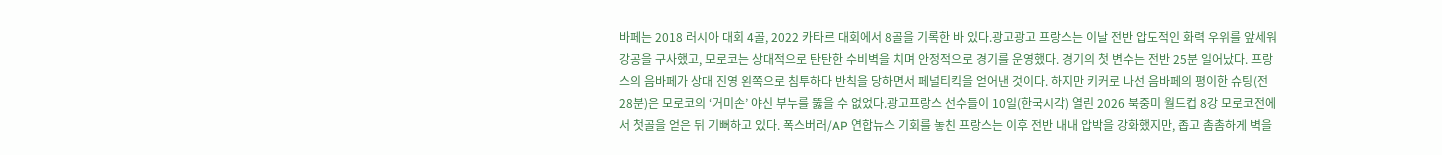바페는 2018 러시아 대회 4골, 2022 카타르 대회에서 8골을 기록한 바 있다.광고광고 프랑스는 이날 전반 압도적인 화력 우위를 앞세워 강공을 구사했고, 모로코는 상대적으로 탄탄한 수비벽을 치며 안정적으로 경기를 운영했다. 경기의 첫 변수는 전반 25분 일어났다. 프랑스의 음바페가 상대 진영 왼쪽으로 침투하다 반칙을 당하면서 페널티킥을 얻어낸 것이다. 하지만 키커로 나선 음바페의 평이한 슈팅(전 28분)은 모로코의 ‘거미손’ 야신 부누를 뚫을 수 없었다.광고프랑스 선수들이 10일(한국시각) 열린 2026 북중미 월드컵 8강 모로코전에서 첫골을 얻은 뒤 기뻐하고 있다. 폭스버러/AP 연합뉴스 기회를 놓친 프랑스는 이후 전반 내내 압박을 강화했지만, 좁고 촘촘하게 벽을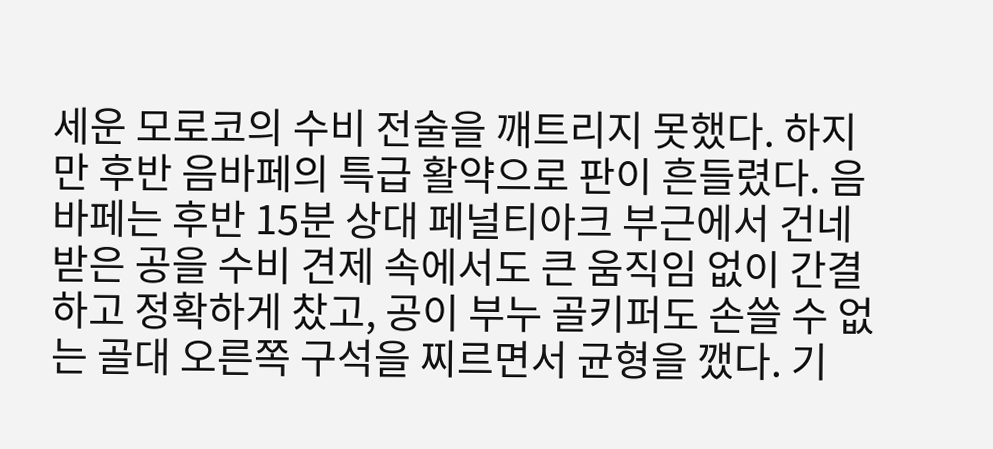세운 모로코의 수비 전술을 깨트리지 못했다. 하지만 후반 음바페의 특급 활약으로 판이 흔들렸다. 음바페는 후반 15분 상대 페널티아크 부근에서 건네받은 공을 수비 견제 속에서도 큰 움직임 없이 간결하고 정확하게 찼고, 공이 부누 골키퍼도 손쓸 수 없는 골대 오른쪽 구석을 찌르면서 균형을 깼다. 기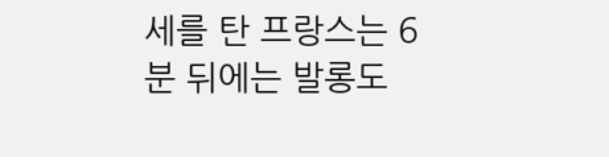세를 탄 프랑스는 6분 뒤에는 발롱도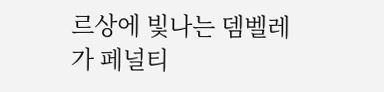르상에 빛나는 뎀벨레가 페널티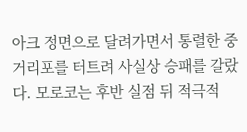아크 정면으로 달려가면서 통렬한 중거리포를 터트려 사실상 승패를 갈랐다. 모로코는 후반 실점 뒤 적극적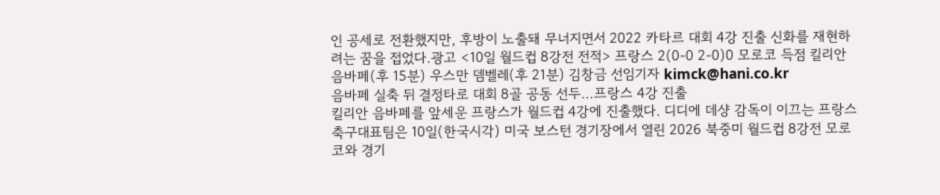인 공세로 전환했지만, 후방이 노출돼 무너지면서 2022 카타르 대회 4강 진출 신화를 재현하려는 꿈을 접었다.광고 <10일 월드컵 8강전 전적> 프랑스 2(0-0 2-0)0 모로코 득점 킬리안 음바페(후 15분) 우스만 뎀벨레(후 21분) 김창금 선임기자 kimck@hani.co.kr
음바페 실축 뒤 결정타로 대회 8골 공동 선두…프랑스 4강 진출
킬리안 음바페를 앞세운 프랑스가 월드컵 4강에 진출했다. 디디에 데샹 감독이 이끄는 프랑스 축구대표팀은 10일(한국시각) 미국 보스턴 경기장에서 열린 2026 북중미 월드컵 8강전 모로코와 경기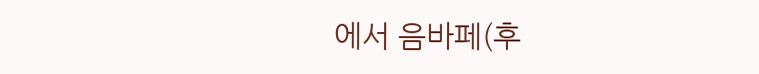에서 음바페(후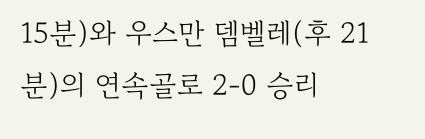15분)와 우스만 뎀벨레(후 21분)의 연속골로 2-0 승리